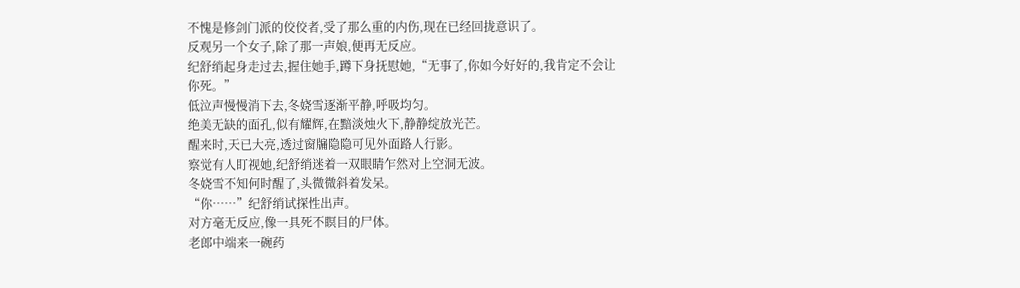不愧是修剑门派的佼佼者,受了那么重的内伤,现在已经回拢意识了。
反观另一个女子,除了那一声娘,便再无反应。
纪舒绡起身走过去,握住她手,蹲下身抚慰她,“无事了,你如今好好的,我肯定不会让你死。”
低泣声慢慢消下去,冬娆雪逐渐平静,呼吸均匀。
绝美无缺的面孔,似有耀辉,在黯淡烛火下,静静绽放光芒。
醒来时,天已大亮,透过窗牖隐隐可见外面路人行影。
察觉有人盯视她,纪舒绡迷着一双眼睛乍然对上空洞无波。
冬娆雪不知何时醒了,头微微斜着发呆。
“你……”纪舒绡试探性出声。
对方毫无反应,像一具死不瞑目的尸体。
老郎中端来一碗药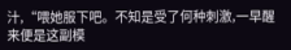汁,“喂她服下吧。不知是受了何种刺激,一早醒来便是这副模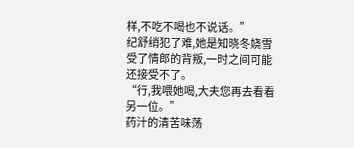样,不吃不喝也不说话。”
纪舒绡犯了难,她是知晓冬娆雪受了情郎的背叛,一时之间可能还接受不了。
“行,我喂她喝,大夫您再去看看另一位。”
药汁的清苦味荡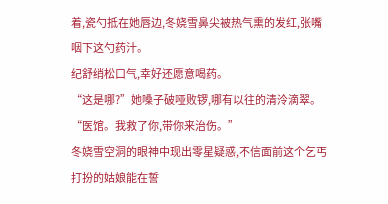着,瓷勺抵在她唇边,冬娆雪鼻尖被热气熏的发红,张嘴咽下这勺药汁。
纪舒绡松口气,幸好还愿意喝药。
“这是哪?”她嗓子破哑败锣,哪有以往的清泠滴翠。
“医馆。我救了你,带你来治伤。”
冬娆雪空洞的眼神中现出零星疑惑,不信面前这个乞丐打扮的姑娘能在誓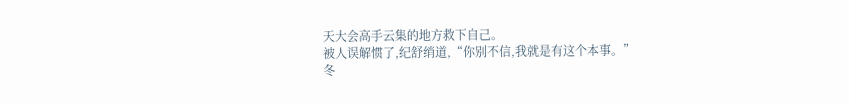天大会高手云集的地方救下自己。
被人误解惯了,纪舒绡道,“你别不信,我就是有这个本事。”
冬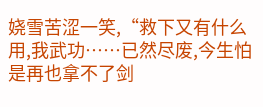娆雪苦涩一笑,“救下又有什么用,我武功……已然尽废,今生怕是再也拿不了剑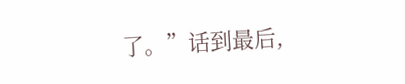了。”话到最后,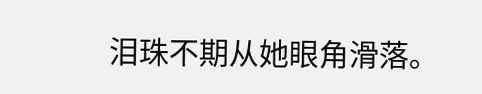泪珠不期从她眼角滑落。